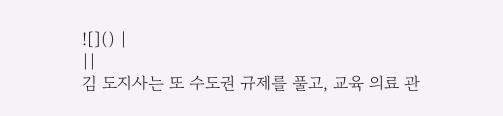![]() |
||
김 도지사는 또 수도권 규제를 풀고, 교육 의료 관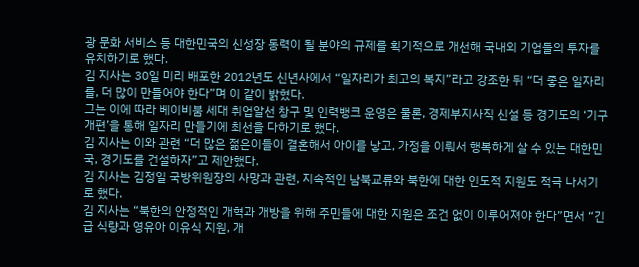광 문화 서비스 등 대한민국의 신성장 동력이 될 분야의 규제를 획기적으로 개선해 국내외 기업들의 투자를 유치하기로 했다.
김 지사는 30일 미리 배포한 2012년도 신년사에서 “일자리가 최고의 복지”라고 강조한 뒤 “더 좋은 일자리를, 더 많이 만들어야 한다”며 이 같이 밝혔다.
그는 이에 따라 베이비붐 세대 취업알선 창구 및 인력뱅크 운영은 물론, 경제부지사직 신설 등 경기도의 ‘기구 개편’을 통해 일자리 만들기에 최선을 다하기로 했다.
김 지사는 이와 관련 “더 많은 젊은이들이 결혼해서 아이를 낳고, 가정을 이뤄서 행복하게 살 수 있는 대한민국, 경기도를 건설하자”고 제안했다.
김 지사는 김정일 국방위원장의 사망과 관련, 지속적인 남북교류와 북한에 대한 인도적 지원도 적극 나서기로 했다.
김 지사는 “북한의 안정적인 개혁과 개방을 위해 주민들에 대한 지원은 조건 없이 이루어져야 한다”면서 “긴급 식량과 영유아 이유식 지원, 개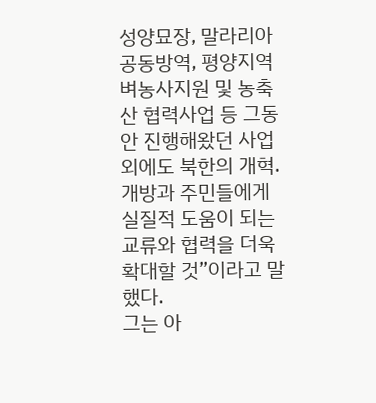성양묘장, 말라리아 공동방역, 평양지역 벼농사지원 및 농축산 협력사업 등 그동안 진행해왔던 사업 외에도 북한의 개혁.개방과 주민들에게 실질적 도움이 되는 교류와 협력을 더욱 확대할 것”이라고 말했다.
그는 아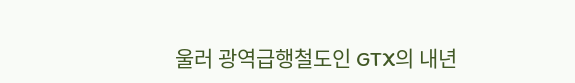울러 광역급행철도인 GTX의 내년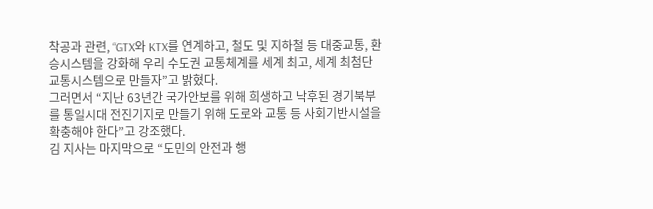착공과 관련, “GTX와 KTX를 연계하고, 철도 및 지하철 등 대중교통, 환승시스템을 강화해 우리 수도권 교통체계를 세계 최고, 세계 최첨단 교통시스템으로 만들자”고 밝혔다.
그러면서 “지난 63년간 국가안보를 위해 희생하고 낙후된 경기북부를 통일시대 전진기지로 만들기 위해 도로와 교통 등 사회기반시설을 확충해야 한다”고 강조했다.
김 지사는 마지막으로 “도민의 안전과 행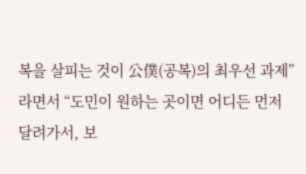복을 살피는 것이 公僕(공복)의 최우선 과제”라면서 “도민이 원하는 곳이면 어디든 먼저 달려가서, 보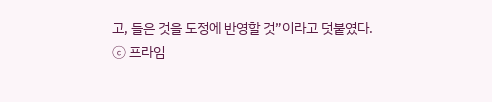고, 들은 것을 도정에 반영할 것”이라고 덧붙였다.
ⓒ 프라임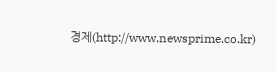경제(http://www.newsprime.co.kr)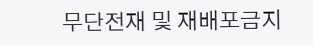무단전재 및 재배포금지